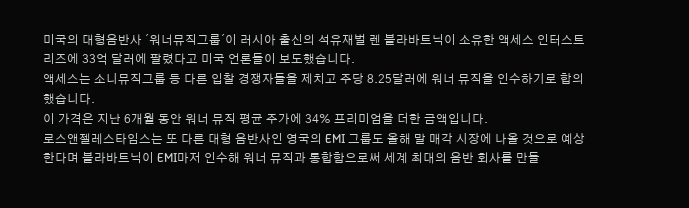미국의 대형음반사 ´워너뮤직그룹´이 러시아 출신의 석유재벌 렌 블라바트닉이 소유한 액세스 인터스트리즈에 33억 달러에 팔렸다고 미국 언론들이 보도했습니다.
액세스는 소니뮤직그룹 등 다른 입찰 경쟁자들을 제치고 주당 8.25달러에 워너 뮤직을 인수하기로 합의했습니다.
이 가격은 지난 6개월 동안 워너 뮤직 평균 주가에 34% 프리미엄을 더한 금액입니다.
로스앤젤레스타임스는 또 다른 대형 음반사인 영국의 EMI 그룹도 올해 말 매각 시장에 나올 것으로 예상한다며 블라바트닉이 EMI마저 인수해 워너 뮤직과 통합함으로써 세계 최대의 음반 회사를 만들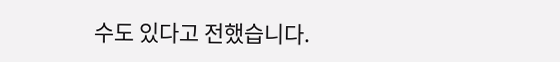수도 있다고 전했습니다.